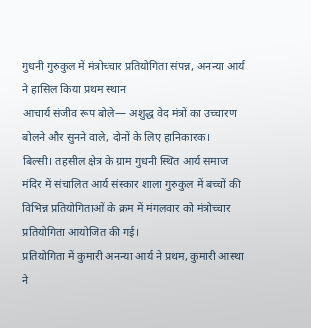गुधनी गुरुकुल में मंत्रोच्चार प्रतियोगिता संपन्न, अनन्या आर्य ने हासिल किया प्रथम स्थान
आचार्य संजीव रूप बोले— अशुद्ध वेद मंत्रों का उच्चारण बोलने और सुनने वाले, दोनों के लिए हानिकारक।
बिल्सी। तहसील क्षेत्र के ग्राम गुधनी स्थित आर्य समाज मंदिर में संचालित आर्य संस्कार शाला गुरुकुल में बच्चों की विभिन्न प्रतियोगिताओं के क्रम में मंगलवार को मंत्रोच्चार प्रतियोगिता आयोजित की गई।
प्रतियोगिता में कुमारी अनन्या आर्य ने प्रथम, कुमारी आस्था ने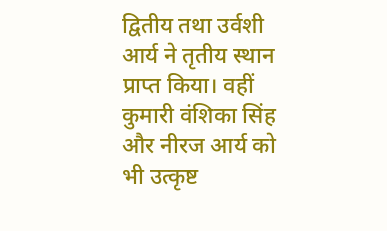द्वितीय तथा उर्वशी आर्य ने तृतीय स्थान प्राप्त किया। वहीं कुमारी वंशिका सिंह और नीरज आर्य को भी उत्कृष्ट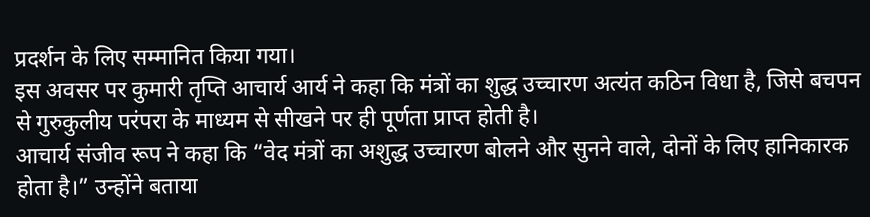प्रदर्शन के लिए सम्मानित किया गया।
इस अवसर पर कुमारी तृप्ति आचार्य आर्य ने कहा कि मंत्रों का शुद्ध उच्चारण अत्यंत कठिन विधा है, जिसे बचपन से गुरुकुलीय परंपरा के माध्यम से सीखने पर ही पूर्णता प्राप्त होती है।
आचार्य संजीव रूप ने कहा कि “वेद मंत्रों का अशुद्ध उच्चारण बोलने और सुनने वाले, दोनों के लिए हानिकारक होता है।” उन्होंने बताया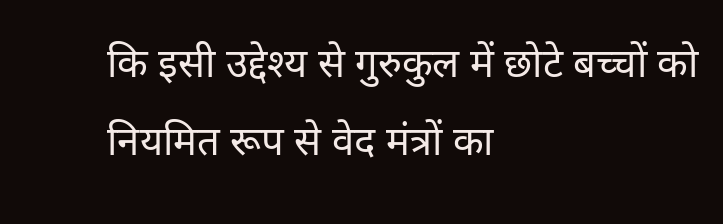कि इसी उद्देश्य से गुरुकुल में छोटे बच्चों को नियमित रूप से वेद मंत्रों का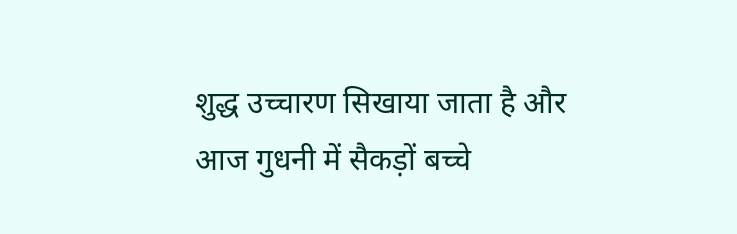शुद्ध उच्चारण सिखाया जाता है और आज गुधनी में सैकड़ों बच्चे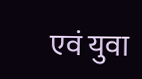एवं युवा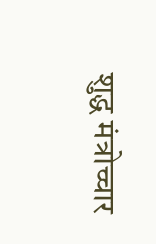शुद्ध मंत्रोच्चार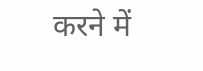करने में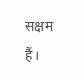सक्षम हैं।